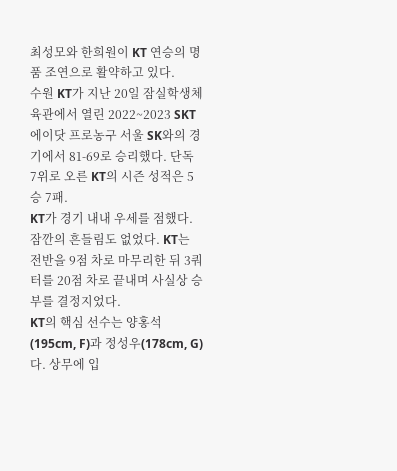최성모와 한희원이 KT 연승의 명품 조연으로 활약하고 있다.
수원 KT가 지난 20일 잠실학생체육관에서 열린 2022~2023 SKT 에이닷 프로농구 서울 SK와의 경기에서 81-69로 승리했다. 단독 7위로 오른 KT의 시즌 성적은 5승 7패.
KT가 경기 내내 우세를 점했다. 잠깐의 흔들림도 없었다. KT는 전반을 9점 차로 마무리한 뒤 3쿼터를 20점 차로 끝내며 사실상 승부를 결정지었다.
KT의 핵심 선수는 양홍석(195cm, F)과 정성우(178cm, G)다. 상무에 입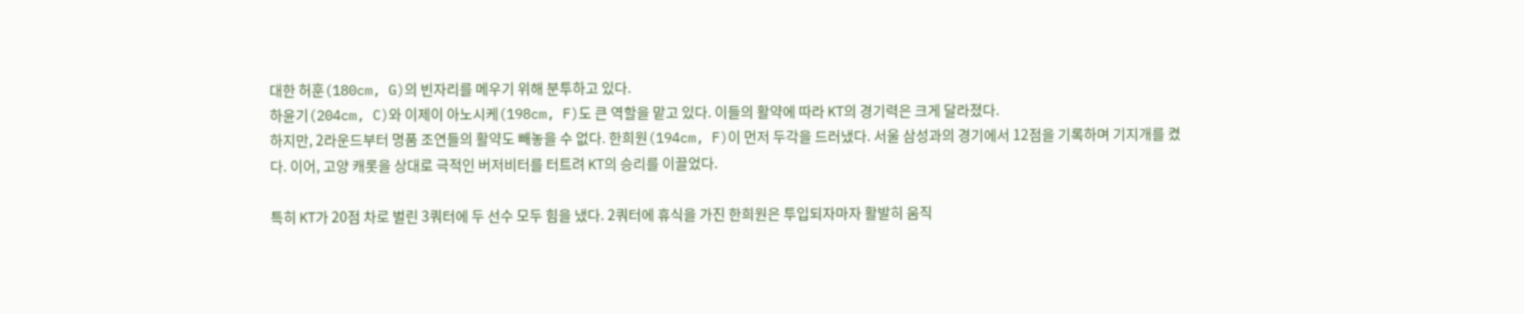대한 허훈(180cm, G)의 빈자리를 메우기 위해 분투하고 있다.
하윤기(204cm, C)와 이제이 아노시케(198cm, F)도 큰 역할을 맡고 있다. 이들의 활약에 따라 KT의 경기력은 크게 달라졌다.
하지만, 2라운드부터 명품 조연들의 활약도 빼놓을 수 없다. 한희원(194cm, F)이 먼저 두각을 드러냈다. 서울 삼성과의 경기에서 12점을 기록하며 기지개를 켰다. 이어, 고양 캐롯을 상대로 극적인 버저비터를 터트려 KT의 승리를 이끌었다.

특히 KT가 20점 차로 벌린 3쿼터에 두 선수 모두 힘을 냈다. 2쿼터에 휴식을 가진 한희원은 투입되자마자 활발히 움직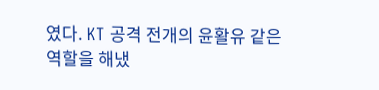였다. KT 공격 전개의 윤활유 같은 역할을 해냈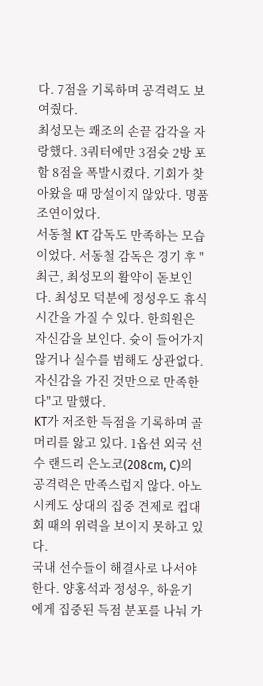다. 7점을 기록하며 공격력도 보여줬다.
최성모는 쾌조의 손끝 감각을 자랑했다. 3쿼터에만 3점슛 2방 포함 8점을 폭발시켰다. 기회가 찾아왔을 때 망설이지 않았다. 명품 조연이었다.
서동철 KT 감독도 만족하는 모습이었다. 서동철 감독은 경기 후 "최근, 최성모의 활약이 돋보인다. 최성모 덕분에 정성우도 휴식 시간을 가질 수 있다. 한희원은 자신감을 보인다. 슛이 들어가지 않거나 실수를 범해도 상관없다. 자신감을 가진 것만으로 만족한다"고 말했다.
KT가 저조한 득점을 기록하며 골머리를 앓고 있다. 1옵션 외국 선수 랜드리 은노코(208cm, C)의 공격력은 만족스럽지 않다. 아노시케도 상대의 집중 견제로 컵대회 때의 위력을 보이지 못하고 있다.
국내 선수들이 해결사로 나서야 한다. 양홍석과 정성우, 하윤기에게 집중된 득점 분포를 나눠 가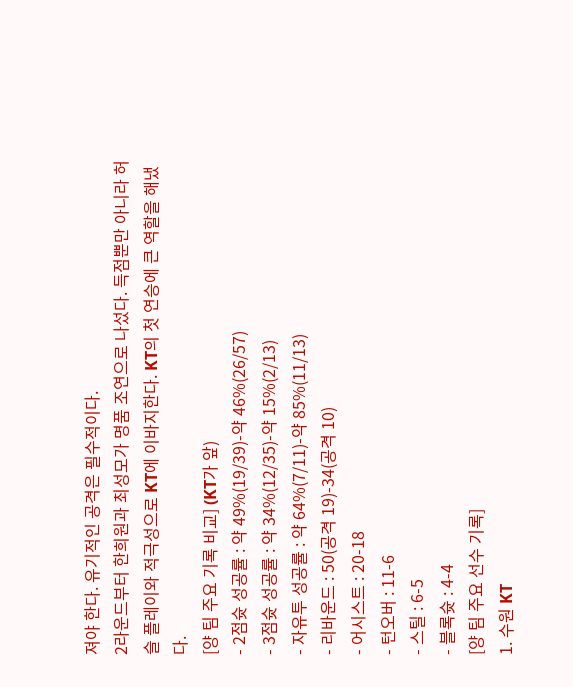져야 한다. 유기적인 공격은 필수적이다.
2라운드부터 한희원과 최성모가 명품 조연으로 나섰다. 득점뿐만 아니라 허슬 플레이와 적극성으로 KT에 이바지한다. KT의 첫 연승에 큰 역할을 해냈다.
[양 팀 주요 기록 비교] (KT가 앞)
- 2점슛 성공률 : 약 49%(19/39)-약 46%(26/57)
- 3점슛 성공률 : 약 34%(12/35)-약 15%(2/13)
- 자유투 성공률 : 약 64%(7/11)-약 85%(11/13)
- 리바운드 : 50(공격 19)-34(공격 10)
- 어시스트 : 20-18
- 턴오버 : 11-6
- 스틸 : 6-5
- 블록슛 : 4-4
[양 팀 주요 선수 기록]
1. 수원 KT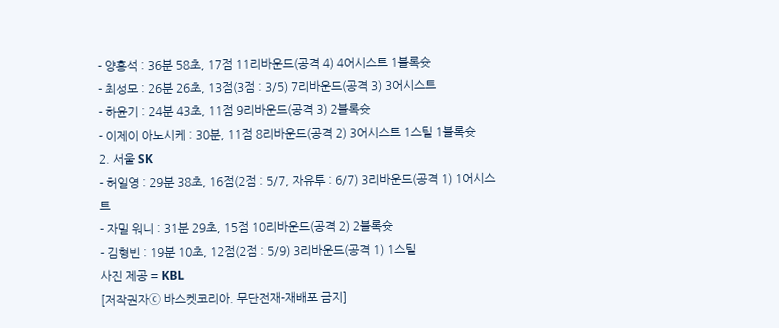- 양홍석 : 36분 58초, 17점 11리바운드(공격 4) 4어시스트 1블록슛
- 최성모 : 26분 26초, 13점(3점 : 3/5) 7리바운드(공격 3) 3어시스트
- 하윤기 : 24분 43초, 11점 9리바운드(공격 3) 2블록슛
- 이제이 아노시케 : 30분, 11점 8리바운드(공격 2) 3어시스트 1스틸 1블록슛
2. 서울 SK
- 허일영 : 29분 38초, 16점(2점 : 5/7, 자유투 : 6/7) 3리바운드(공격 1) 1어시스트
- 자밀 워니 : 31분 29초, 15점 10리바운드(공격 2) 2블록슛
- 김형빈 : 19분 10초, 12점(2점 : 5/9) 3리바운드(공격 1) 1스틸
사진 제공 = KBL
[저작권자ⓒ 바스켓코리아. 무단전재-재배포 금지]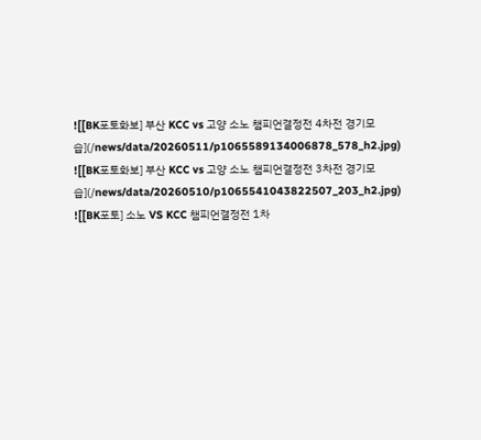![[BK포토화보] 부산 KCC vs 고양 소노 챔피언결정전 4차전 경기모습](/news/data/20260511/p1065589134006878_578_h2.jpg)
![[BK포토화보] 부산 KCC vs 고양 소노 챔피언결정전 3차전 경기모습](/news/data/20260510/p1065541043822507_203_h2.jpg)
![[BK포토] 소노 VS KCC 챔피언결정전 1차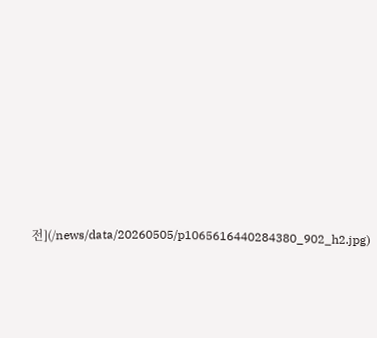전](/news/data/20260505/p1065616440284380_902_h2.jpg)